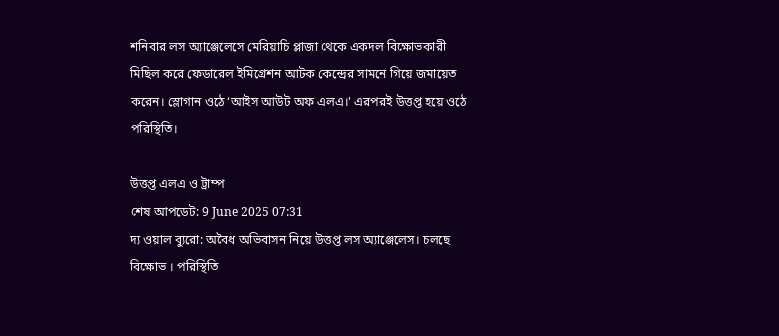শনিবার লস অ্যাঞ্জেলেসে মেরিয়াচি প্লাজা থেকে একদল বিক্ষোভকারী মিছিল করে ফেডারেল ইমিগ্রেশন আটক কেন্দ্রের সামনে গিয়ে জমায়েত করেন। স্লোগান ওঠে ‘আইস আউট অফ এলএ।' এরপরই উত্তপ্ত হয়ে ওঠে পরিস্থিতি।

উত্তপ্ত এলএ ও ট্রাম্প
শেষ আপডেট: 9 June 2025 07:31
দ্য ওয়াল ব্যুরো: অবৈধ অভিবাসন নিয়ে উত্তপ্ত লস অ্যাঞ্জেলেস। চলছে বিক্ষোভ । পরিস্থিতি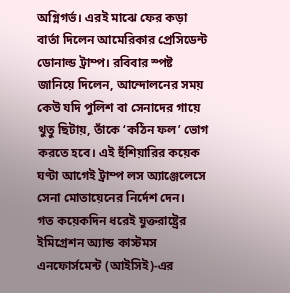অগ্নিগর্ভ। এরই মাঝে ফের কড়া বার্তা দিলেন আমেরিকার প্রেসিডেন্ট ডোনাল্ড ট্রাম্প। রবিবার স্পষ্ট জানিয়ে দিলেন, আন্দোলনের সময় কেউ যদি পুলিশ বা সেনাদের গায়ে থুতু ছিটায়, তাঁকে ‘কঠিন ফল’ ভোগ করতে হবে। এই হুঁশিয়ারির কয়েক ঘণ্টা আগেই ট্রাম্প লস অ্যাঞ্জেলেসে সেনা মোতায়েনের নির্দেশ দেন।
গত কয়েকদিন ধরেই যুক্তরাষ্ট্রের ইমিগ্রেশন অ্যান্ড কাস্টমস এনফোর্সমেন্ট (আইসিই)-এর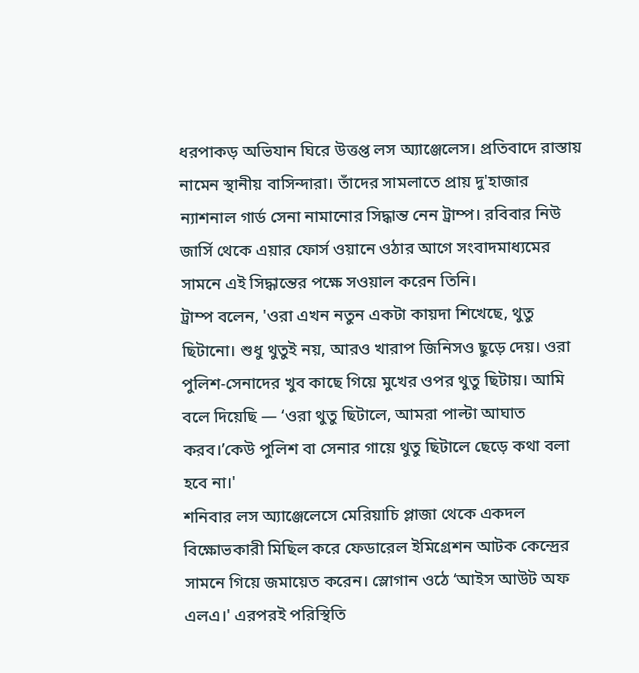ধরপাকড় অভিযান ঘিরে উত্তপ্ত লস অ্যাঞ্জেলেস। প্রতিবাদে রাস্তায় নামেন স্থানীয় বাসিন্দারা। তাঁদের সামলাতে প্রায় দু'হাজার ন্যাশনাল গার্ড সেনা নামানোর সিদ্ধান্ত নেন ট্রাম্প। রবিবার নিউ জার্সি থেকে এয়ার ফোর্স ওয়ানে ওঠার আগে সংবাদমাধ্যমের সামনে এই সিদ্ধান্তের পক্ষে সওয়াল করেন তিনি।
ট্রাম্প বলেন, 'ওরা এখন নতুন একটা কায়দা শিখেছে, থুতু ছিটানো। শুধু থুতুই নয়, আরও খারাপ জিনিসও ছুড়ে দেয়। ওরা পুলিশ-সেনাদের খুব কাছে গিয়ে মুখের ওপর থুতু ছিটায়। আমি বলে দিয়েছি — ‘ওরা থুতু ছিটালে, আমরা পাল্টা আঘাত করব।’কেউ পুলিশ বা সেনার গায়ে থুতু ছিটালে ছেড়ে কথা বলা হবে না।'
শনিবার লস অ্যাঞ্জেলেসে মেরিয়াচি প্লাজা থেকে একদল বিক্ষোভকারী মিছিল করে ফেডারেল ইমিগ্রেশন আটক কেন্দ্রের সামনে গিয়ে জমায়েত করেন। স্লোগান ওঠে ‘আইস আউট অফ এলএ।' এরপরই পরিস্থিতি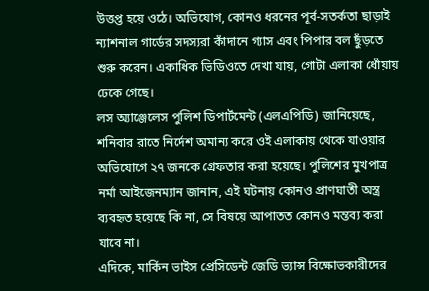উত্তপ্ত হয়ে ওঠে। অভিযোগ, কোনও ধরনের পূর্ব-সতর্কতা ছাড়াই ন্যাশনাল গার্ডের সদস্যরা কাঁদানে গ্যাস এবং পিপার বল ছুঁড়তে শুরু করেন। একাধিক ভিডিওতে দেখা যায়, গোটা এলাকা ধোঁয়ায় ঢেকে গেছে।
লস অ্যাঞ্জেলেস পুলিশ ডিপার্টমেন্ট (এলএপিডি) জানিয়েছে, শনিবার রাতে নির্দেশ অমান্য করে ওই এলাকায় থেকে যাওয়ার অভিযোগে ২৭ জনকে গ্রেফতার করা হয়েছে। পুলিশের মুখপাত্র নর্মা আইজেনম্যান জানান, এই ঘটনায় কোনও প্রাণঘাতী অস্ত্র ব্যবহৃত হয়েছে কি না, সে বিষয়ে আপাতত কোনও মন্তব্য করা যাবে না।
এদিকে, মার্কিন ভাইস প্রেসিডেন্ট জেডি ভ্যান্স বিক্ষোভকারীদের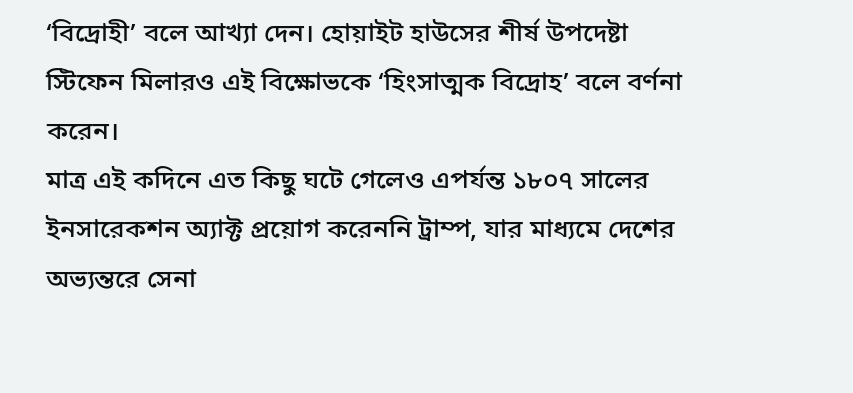‘বিদ্রোহী’ বলে আখ্যা দেন। হোয়াইট হাউসের শীর্ষ উপদেষ্টা স্টিফেন মিলারও এই বিক্ষোভকে ‘হিংসাত্মক বিদ্রোহ’ বলে বর্ণনা করেন।
মাত্র এই কদিনে এত কিছু ঘটে গেলেও এপর্যন্ত ১৮০৭ সালের ইনসারেকশন অ্যাক্ট প্রয়োগ করেননি ট্রাম্প, যার মাধ্যমে দেশের অভ্যন্তরে সেনা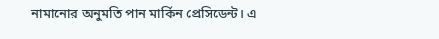নামানোর অনুমতি পান মার্কিন প্রেসিডেন্ট। এ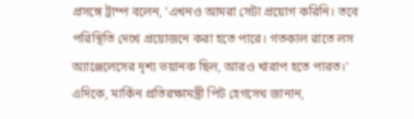প্রসঙ্গে ট্রাম্প বলেন, 'এখনও আমরা সেটা প্রয়োগ করিনি। তবে পরিস্থিতি দেখে প্রয়োজনে করা হতে পারে। গতকাল রাতে লস অ্যাঞ্জেলেসের দৃশ্য ভয়ানক ছিল, আরও খারাপ হতে পারত।'
এদিকে, মার্কিন প্রতিরক্ষামন্ত্রী পিট হেগসেথ জানান,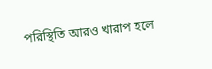পরিস্থিতি আরও খারাপ হলে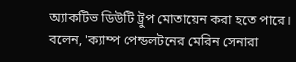অ্যাকটিভ ডিউটি ট্রুপ মোতায়েন করা হতে পারে। বলেন, 'ক্যাম্প পেন্ডলটনের মেরিন সেনারা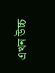এখন উচ্চ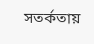সতর্কতায়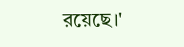রয়েছে।'